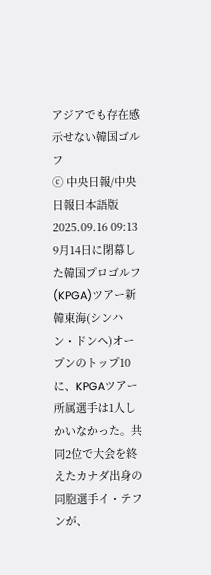アジアでも存在感示せない韓国ゴルフ
ⓒ 中央日報/中央日報日本語版2025.09.16 09:13
9月14日に閉幕した韓国プロゴルフ(KPGA)ツアー新韓東海(シンハン・ドンヘ)オープンのトップ10に、KPGAツアー所属選手は1人しかいなかった。共同2位で大会を終えたカナダ出身の同胞選手イ・テフンが、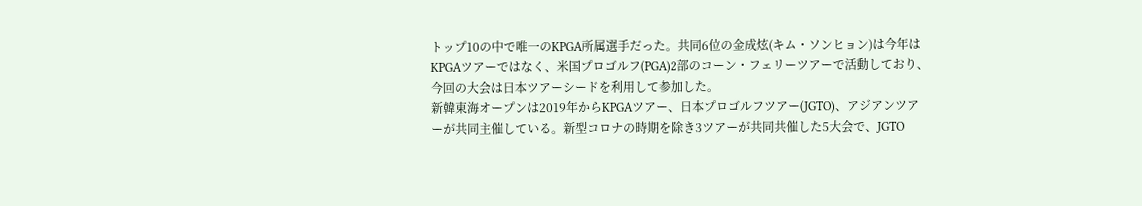トップ10の中で唯一のKPGA所属選手だった。共同6位の金成炫(キム・ソンヒョン)は今年はKPGAツアーではなく、米国プロゴルフ(PGA)2部のコーン・フェリーツアーで活動しており、今回の大会は日本ツアーシードを利用して参加した。
新韓東海オープンは2019年からKPGAツアー、日本プロゴルフツアー(JGTO)、アジアンツアーが共同主催している。新型コロナの時期を除き3ツアーが共同共催した5大会で、JGTO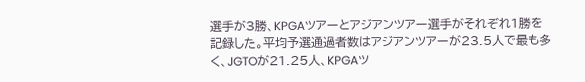選手が3勝、KPGAツアーとアジアンツアー選手がそれぞれ1勝を記録した。平均予選通過者数はアジアンツアーが23.5人で最も多く、JGTOが21.25人、KPGAツ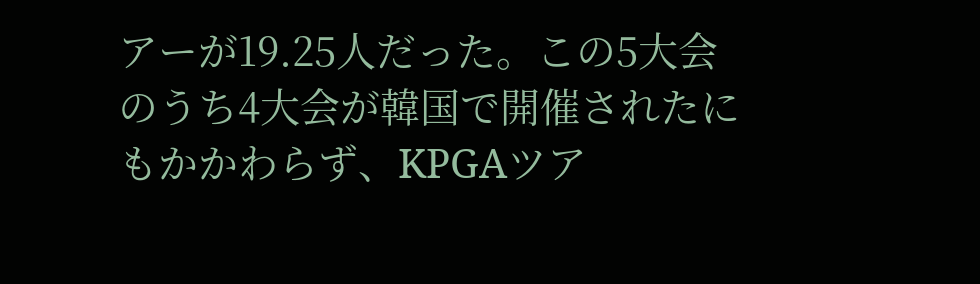アーが19.25人だった。この5大会のうち4大会が韓国で開催されたにもかかわらず、KPGAツア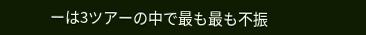ーは3ツアーの中で最も最も不振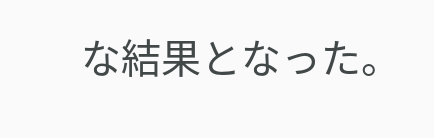な結果となった。